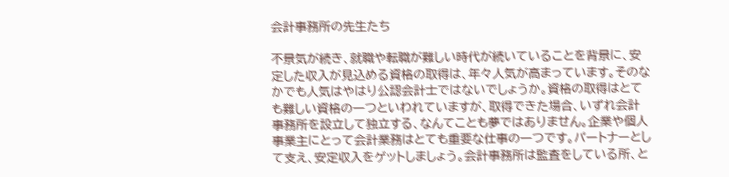会計事務所の先生たち

不景気が続き、就職や転職が難しい時代が続いていることを背景に、安定した収入が見込める資格の取得は、年々人気が高まっています。そのなかでも人気はやはり公認会計士ではないでしょうか。資格の取得はとても難しい資格の一つといわれていますが、取得できた場合、いずれ会計事務所を設立して独立する、なんてことも夢ではありません。企業や個人事業主にとって会計業務はとても重要な仕事の一つです。パートナーとして支え、安定収入をゲットしましょう。会計事務所は監査をしている所、と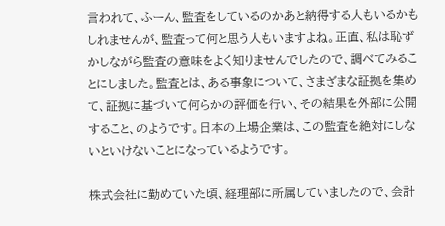言われて、ふーん、監査をしているのかあと納得する人もいるかもしれませんが、監査って何と思う人もいますよね。正直、私は恥ずかしながら監査の意味をよく知りませんでしたので、調べてみることにしました。監査とは、ある事象について、さまざまな証拠を集めて、証拠に基づいて何らかの評価を行い、その結果を外部に公開すること、のようです。日本の上場企業は、この監査を絶対にしないといけないことになっているようです。

株式会社に勤めていた頃、経理部に所属していましたので、会計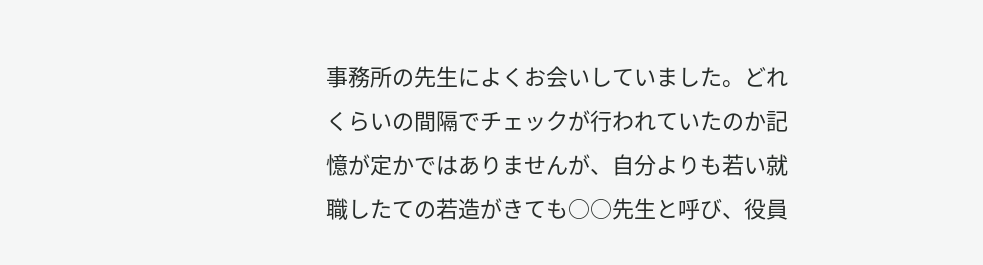事務所の先生によくお会いしていました。どれくらいの間隔でチェックが行われていたのか記憶が定かではありませんが、自分よりも若い就職したての若造がきても○○先生と呼び、役員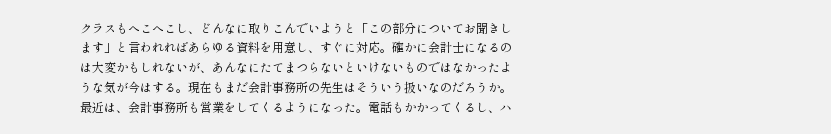クラスもへこへこし、どんなに取りこんでいようと「この部分についてお聞きします」と言われればあらゆる資料を用意し、すぐに対応。確かに会計士になるのは大変かもしれないが、あんなにたてまつらないといけないものではなかったような気が今はする。現在もまだ会計事務所の先生はそういう扱いなのだろうか。最近は、会計事務所も営業をしてくるようになった。電話もかかってくるし、ハ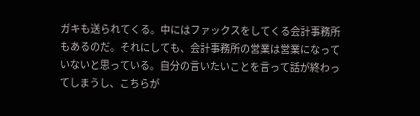ガキも送られてくる。中にはファックスをしてくる会計事務所もあるのだ。それにしても、会計事務所の営業は営業になっていないと思っている。自分の言いたいことを言って話が終わってしまうし、こちらが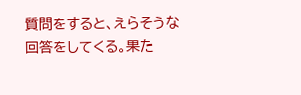質問をすると、えらそうな回答をしてくる。果た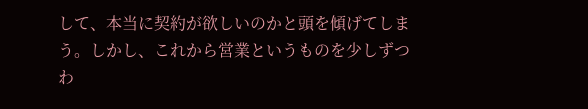して、本当に契約が欲しいのかと頭を傾げてしまう。しかし、これから営業というものを少しずつわ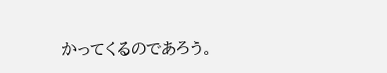かってくるのであろう。